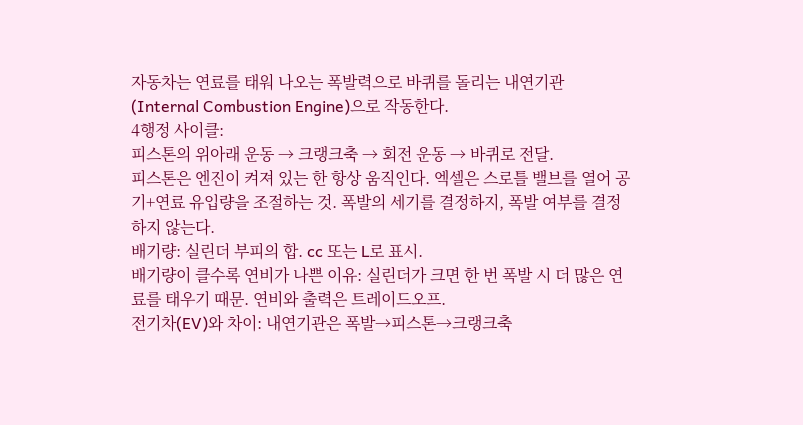자동차는 연료를 태워 나오는 폭발력으로 바퀴를 돌리는 내연기관(Internal Combustion Engine)으로 작동한다.
4행정 사이클:
피스톤의 위아래 운동 → 크랭크축 → 회전 운동 → 바퀴로 전달.
피스톤은 엔진이 켜져 있는 한 항상 움직인다. 엑셀은 스로틀 밸브를 열어 공기+연료 유입량을 조절하는 것. 폭발의 세기를 결정하지, 폭발 여부를 결정하지 않는다.
배기량: 실린더 부피의 합. cc 또는 L로 표시.
배기량이 클수록 연비가 나쁜 이유: 실린더가 크면 한 번 폭발 시 더 많은 연료를 태우기 때문. 연비와 출력은 트레이드오프.
전기차(EV)와 차이: 내연기관은 폭발→피스톤→크랭크축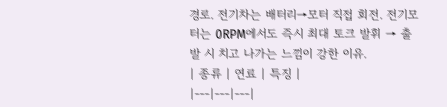경로. 전기차는 배터리→모터 직접 회전. 전기모터는 0RPM에서도 즉시 최대 토크 발휘 → 출발 시 치고 나가는 느낌이 강한 이유.
| 종류 | 연료 | 특징 |
|---|---|---|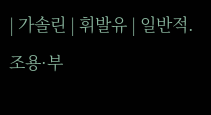| 가솔린 | 휘발유 | 일반적. 조용·부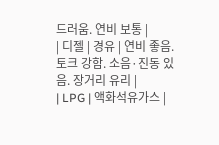드러움. 연비 보통 |
| 디젤 | 경유 | 연비 좋음. 토크 강함. 소음·진동 있음. 장거리 유리 |
| LPG | 액화석유가스 |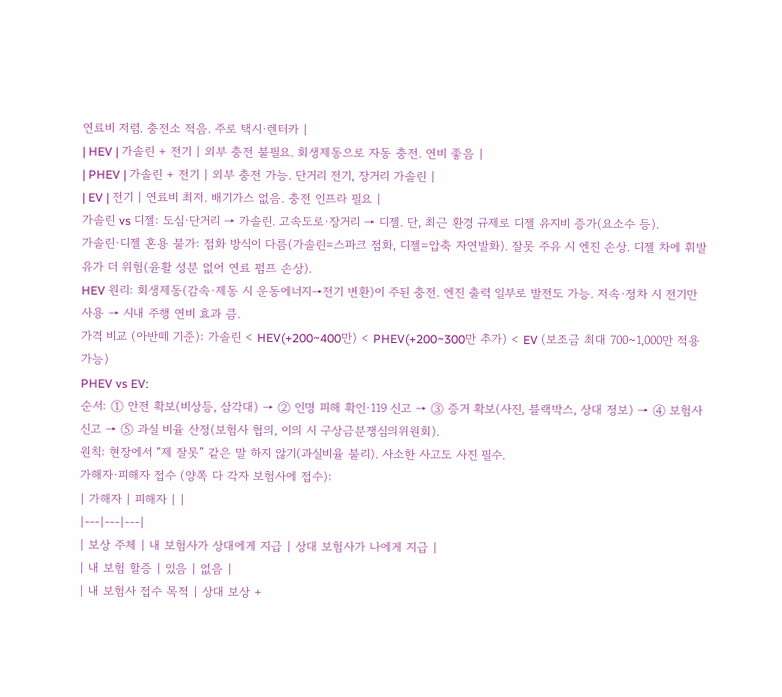연료비 저렴. 충전소 적음. 주로 택시·렌터카 |
| HEV | 가솔린 + 전기 | 외부 충전 불필요. 회생제동으로 자동 충전. 연비 좋음 |
| PHEV | 가솔린 + 전기 | 외부 충전 가능. 단거리 전기, 장거리 가솔린 |
| EV | 전기 | 연료비 최저. 배기가스 없음. 충전 인프라 필요 |
가솔린 vs 디젤: 도심·단거리 → 가솔린. 고속도로·장거리 → 디젤. 단, 최근 환경 규제로 디젤 유지비 증가(요소수 등).
가솔린·디젤 혼용 불가: 점화 방식이 다름(가솔린=스파크 점화, 디젤=압축 자연발화). 잘못 주유 시 엔진 손상. 디젤 차에 휘발유가 더 위험(윤활 성분 없어 연료 펌프 손상).
HEV 원리: 회생제동(감속·제동 시 운동에너지→전기 변환)이 주된 충전. 엔진 출력 일부로 발전도 가능. 저속·정차 시 전기만 사용 → 시내 주행 연비 효과 큼.
가격 비교 (아반떼 기준): 가솔린 < HEV(+200~400만) < PHEV(+200~300만 추가) < EV (보조금 최대 700~1,000만 적용 가능)
PHEV vs EV:
순서: ① 안전 확보(비상등, 삼각대) → ② 인명 피해 확인·119 신고 → ③ 증거 확보(사진, 블랙박스, 상대 정보) → ④ 보험사 신고 → ⑤ 과실 비율 산정(보험사 협의, 이의 시 구상금분쟁심의위원회).
원칙: 현장에서 “제 잘못” 같은 말 하지 않기(과실비율 불리). 사소한 사고도 사진 필수.
가해자·피해자 접수 (양쪽 다 각자 보험사에 접수):
| 가해자 | 피해자 | |
|---|---|---|
| 보상 주체 | 내 보험사가 상대에게 지급 | 상대 보험사가 나에게 지급 |
| 내 보험 할증 | 있음 | 없음 |
| 내 보험사 접수 목적 | 상대 보상 +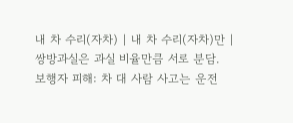내 차 수리(자차) | 내 차 수리(자차)만 |
쌍방과실은 과실 비율만큼 서로 분담.
보행자 피해: 차 대 사람 사고는 운전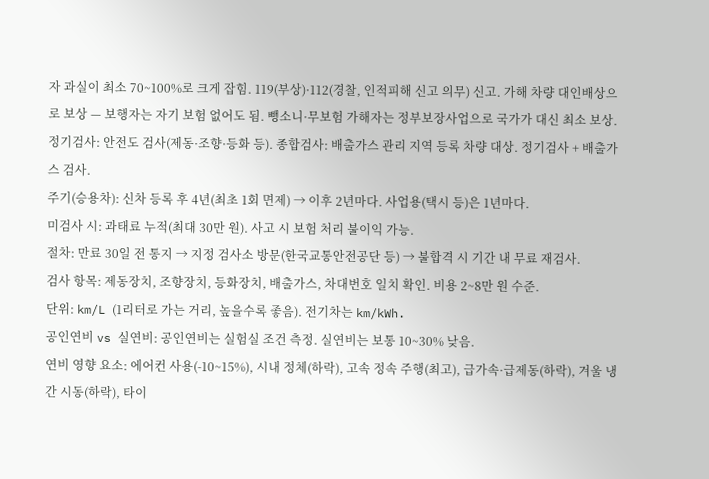자 과실이 최소 70~100%로 크게 잡힘. 119(부상)·112(경찰, 인적피해 신고 의무) 신고. 가해 차량 대인배상으로 보상 — 보행자는 자기 보험 없어도 됨. 뺑소니·무보험 가해자는 정부보장사업으로 국가가 대신 최소 보상.
정기검사: 안전도 검사(제동·조향·등화 등). 종합검사: 배출가스 관리 지역 등록 차량 대상. 정기검사 + 배출가스 검사.
주기(승용차): 신차 등록 후 4년(최초 1회 면제) → 이후 2년마다. 사업용(택시 등)은 1년마다.
미검사 시: 과태료 누적(최대 30만 원). 사고 시 보험 처리 불이익 가능.
절차: 만료 30일 전 통지 → 지정 검사소 방문(한국교통안전공단 등) → 불합격 시 기간 내 무료 재검사.
검사 항목: 제동장치, 조향장치, 등화장치, 배출가스, 차대번호 일치 확인. 비용 2~8만 원 수준.
단위: km/L (1리터로 가는 거리, 높을수록 좋음). 전기차는 km/kWh.
공인연비 vs 실연비: 공인연비는 실험실 조건 측정. 실연비는 보통 10~30% 낮음.
연비 영향 요소: 에어컨 사용(-10~15%), 시내 정체(하락), 고속 정속 주행(최고), 급가속·급제동(하락), 겨울 냉간 시동(하락), 타이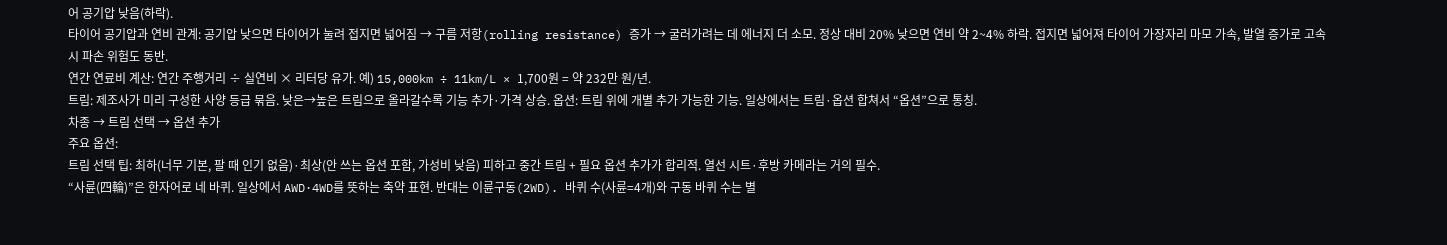어 공기압 낮음(하락).
타이어 공기압과 연비 관계: 공기압 낮으면 타이어가 눌려 접지면 넓어짐 → 구름 저항(rolling resistance) 증가 → 굴러가려는 데 에너지 더 소모. 정상 대비 20% 낮으면 연비 약 2~4% 하락. 접지면 넓어져 타이어 가장자리 마모 가속, 발열 증가로 고속 시 파손 위험도 동반.
연간 연료비 계산: 연간 주행거리 ÷ 실연비 × 리터당 유가. 예) 15,000km ÷ 11km/L × 1,700원 = 약 232만 원/년.
트림: 제조사가 미리 구성한 사양 등급 묶음. 낮은→높은 트림으로 올라갈수록 기능 추가·가격 상승. 옵션: 트림 위에 개별 추가 가능한 기능. 일상에서는 트림·옵션 합쳐서 “옵션”으로 통칭.
차종 → 트림 선택 → 옵션 추가
주요 옵션:
트림 선택 팁: 최하(너무 기본, 팔 때 인기 없음)·최상(안 쓰는 옵션 포함, 가성비 낮음) 피하고 중간 트림 + 필요 옵션 추가가 합리적. 열선 시트·후방 카메라는 거의 필수.
“사륜(四輪)”은 한자어로 네 바퀴. 일상에서 AWD·4WD를 뜻하는 축약 표현. 반대는 이륜구동(2WD). 바퀴 수(사륜=4개)와 구동 바퀴 수는 별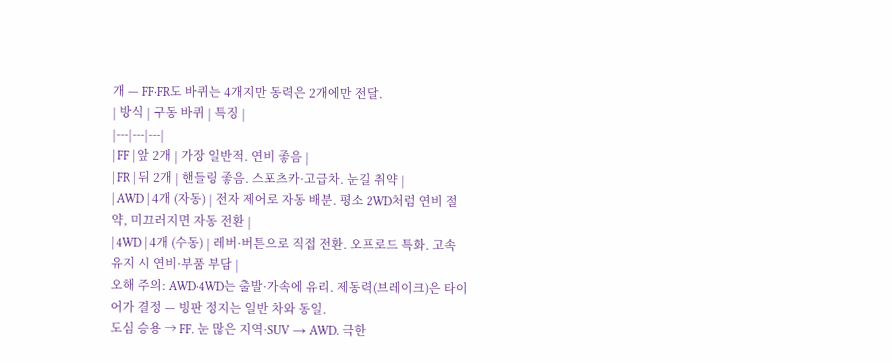개 — FF·FR도 바퀴는 4개지만 동력은 2개에만 전달.
| 방식 | 구동 바퀴 | 특징 |
|---|---|---|
| FF | 앞 2개 | 가장 일반적. 연비 좋음 |
| FR | 뒤 2개 | 핸들링 좋음. 스포츠카·고급차. 눈길 취약 |
| AWD | 4개 (자동) | 전자 제어로 자동 배분. 평소 2WD처럼 연비 절약, 미끄러지면 자동 전환 |
| 4WD | 4개 (수동) | 레버·버튼으로 직접 전환. 오프로드 특화. 고속 유지 시 연비·부품 부담 |
오해 주의: AWD·4WD는 출발·가속에 유리. 제동력(브레이크)은 타이어가 결정 — 빙판 정지는 일반 차와 동일.
도심 승용 → FF. 눈 많은 지역·SUV → AWD. 극한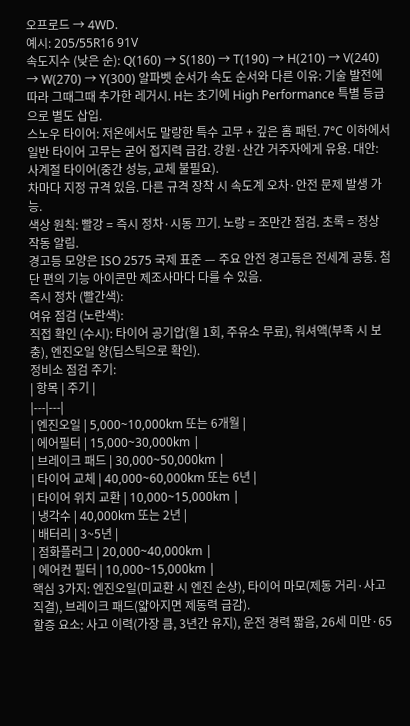오프로드 → 4WD.
예시: 205/55R16 91V
속도지수 (낮은 순): Q(160) → S(180) → T(190) → H(210) → V(240) → W(270) → Y(300) 알파벳 순서가 속도 순서와 다른 이유: 기술 발전에 따라 그때그때 추가한 레거시. H는 초기에 High Performance 특별 등급으로 별도 삽입.
스노우 타이어: 저온에서도 말랑한 특수 고무 + 깊은 홈 패턴. 7°C 이하에서 일반 타이어 고무는 굳어 접지력 급감. 강원·산간 거주자에게 유용. 대안: 사계절 타이어(중간 성능, 교체 불필요).
차마다 지정 규격 있음. 다른 규격 장착 시 속도계 오차·안전 문제 발생 가능.
색상 원칙: 빨강 = 즉시 정차·시동 끄기. 노랑 = 조만간 점검. 초록 = 정상 작동 알림.
경고등 모양은 ISO 2575 국제 표준 — 주요 안전 경고등은 전세계 공통. 첨단 편의 기능 아이콘만 제조사마다 다를 수 있음.
즉시 정차 (빨간색):
여유 점검 (노란색):
직접 확인 (수시): 타이어 공기압(월 1회, 주유소 무료), 워셔액(부족 시 보충), 엔진오일 양(딥스틱으로 확인).
정비소 점검 주기:
| 항목 | 주기 |
|---|---|
| 엔진오일 | 5,000~10,000km 또는 6개월 |
| 에어필터 | 15,000~30,000km |
| 브레이크 패드 | 30,000~50,000km |
| 타이어 교체 | 40,000~60,000km 또는 6년 |
| 타이어 위치 교환 | 10,000~15,000km |
| 냉각수 | 40,000km 또는 2년 |
| 배터리 | 3~5년 |
| 점화플러그 | 20,000~40,000km |
| 에어컨 필터 | 10,000~15,000km |
핵심 3가지: 엔진오일(미교환 시 엔진 손상), 타이어 마모(제동 거리·사고 직결), 브레이크 패드(얇아지면 제동력 급감).
할증 요소: 사고 이력(가장 큼, 3년간 유지), 운전 경력 짧음, 26세 미만·65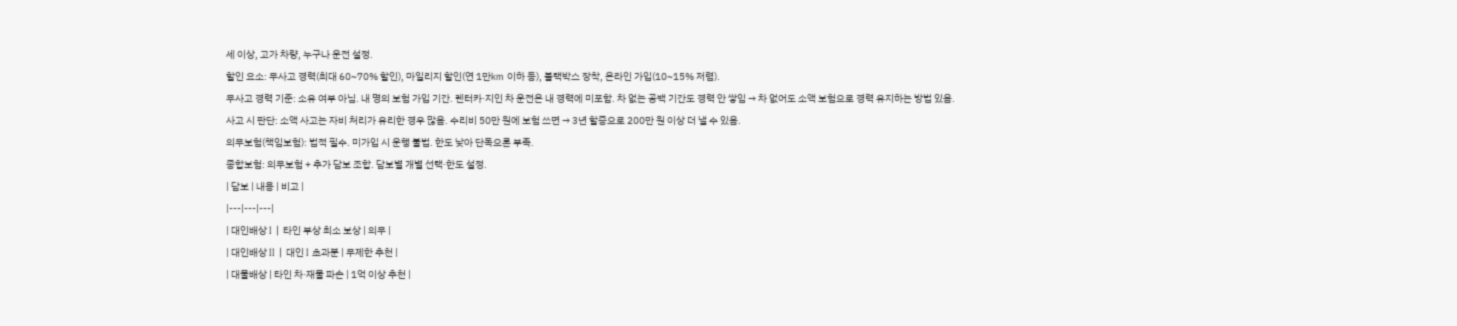세 이상, 고가 차량, 누구나 운전 설정.
할인 요소: 무사고 경력(최대 60~70% 할인), 마일리지 할인(연 1만km 이하 등), 블랙박스 장착, 온라인 가입(10~15% 저렴).
무사고 경력 기준: 소유 여부 아님. 내 명의 보험 가입 기간. 렌터카·지인 차 운전은 내 경력에 미포함. 차 없는 공백 기간도 경력 안 쌓임 → 차 없어도 소액 보험으로 경력 유지하는 방법 있음.
사고 시 판단: 소액 사고는 자비 처리가 유리한 경우 많음. 수리비 50만 원에 보험 쓰면 → 3년 할증으로 200만 원 이상 더 낼 수 있음.
의무보험(책임보험): 법적 필수. 미가입 시 운행 불법. 한도 낮아 단독으론 부족.
종합보험: 의무보험 + 추가 담보 조합. 담보별 개별 선택·한도 설정.
| 담보 | 내용 | 비고 |
|---|---|---|
| 대인배상 I | 타인 부상 최소 보상 | 의무 |
| 대인배상 II | 대인 I 초과분 | 무제한 추천 |
| 대물배상 | 타인 차·재물 파손 | 1억 이상 추천 |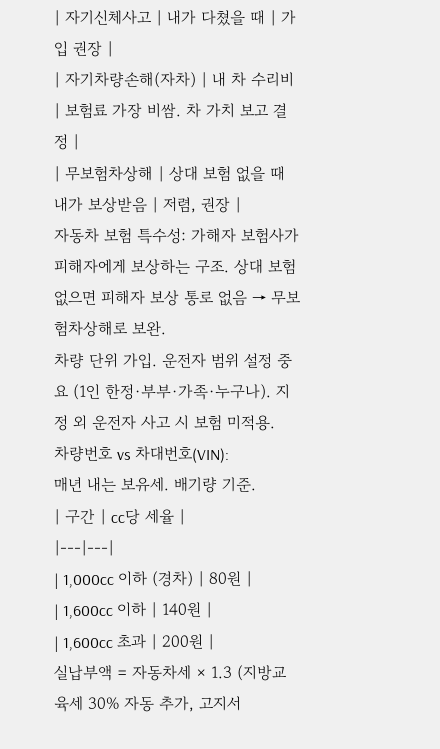| 자기신체사고 | 내가 다쳤을 때 | 가입 권장 |
| 자기차량손해(자차) | 내 차 수리비 | 보험료 가장 비쌈. 차 가치 보고 결정 |
| 무보험차상해 | 상대 보험 없을 때 내가 보상받음 | 저렴, 권장 |
자동차 보험 특수성: 가해자 보험사가 피해자에게 보상하는 구조. 상대 보험 없으면 피해자 보상 통로 없음 → 무보험차상해로 보완.
차량 단위 가입. 운전자 범위 설정 중요 (1인 한정·부부·가족·누구나). 지정 외 운전자 사고 시 보험 미적용.
차량번호 vs 차대번호(VIN):
매년 내는 보유세. 배기량 기준.
| 구간 | cc당 세율 |
|---|---|
| 1,000cc 이하 (경차) | 80원 |
| 1,600cc 이하 | 140원 |
| 1,600cc 초과 | 200원 |
실납부액 = 자동차세 × 1.3 (지방교육세 30% 자동 추가, 고지서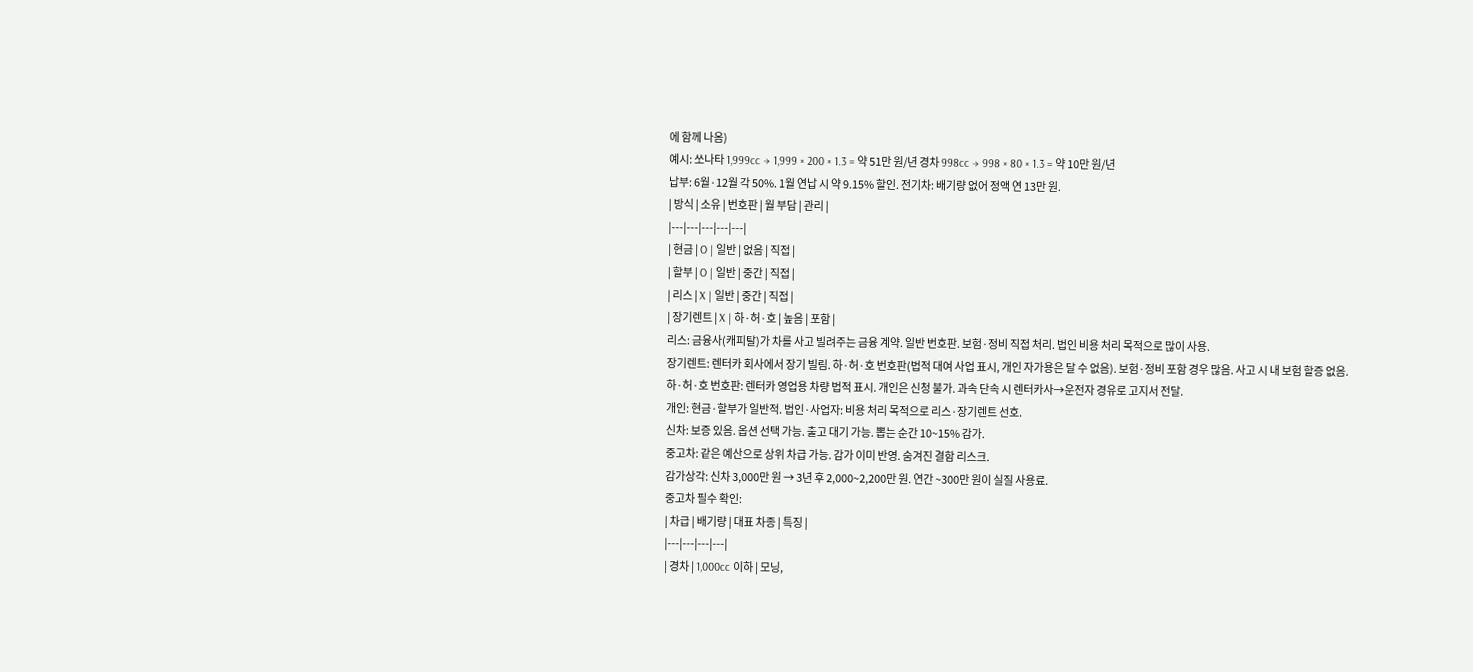에 함께 나옴)
예시: 쏘나타 1,999cc → 1,999 × 200 × 1.3 = 약 51만 원/년 경차 998cc → 998 × 80 × 1.3 = 약 10만 원/년
납부: 6월·12월 각 50%. 1월 연납 시 약 9.15% 할인. 전기차: 배기량 없어 정액 연 13만 원.
| 방식 | 소유 | 번호판 | 월 부담 | 관리 |
|---|---|---|---|---|
| 현금 | O | 일반 | 없음 | 직접 |
| 할부 | O | 일반 | 중간 | 직접 |
| 리스 | X | 일반 | 중간 | 직접 |
| 장기렌트 | X | 하·허·호 | 높음 | 포함 |
리스: 금융사(캐피탈)가 차를 사고 빌려주는 금융 계약. 일반 번호판. 보험·정비 직접 처리. 법인 비용 처리 목적으로 많이 사용.
장기렌트: 렌터카 회사에서 장기 빌림. 하·허·호 번호판(법적 대여 사업 표시, 개인 자가용은 달 수 없음). 보험·정비 포함 경우 많음. 사고 시 내 보험 할증 없음.
하·허·호 번호판: 렌터카 영업용 차량 법적 표시. 개인은 신청 불가. 과속 단속 시 렌터카사→운전자 경유로 고지서 전달.
개인: 현금·할부가 일반적. 법인·사업자: 비용 처리 목적으로 리스·장기렌트 선호.
신차: 보증 있음. 옵션 선택 가능. 출고 대기 가능. 뽑는 순간 10~15% 감가.
중고차: 같은 예산으로 상위 차급 가능. 감가 이미 반영. 숨겨진 결함 리스크.
감가상각: 신차 3,000만 원 → 3년 후 2,000~2,200만 원. 연간 ~300만 원이 실질 사용료.
중고차 필수 확인:
| 차급 | 배기량 | 대표 차종 | 특징 |
|---|---|---|---|
| 경차 | 1,000cc 이하 | 모닝,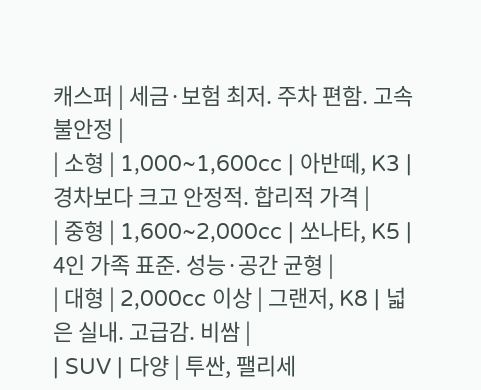캐스퍼 | 세금·보험 최저. 주차 편함. 고속 불안정 |
| 소형 | 1,000~1,600cc | 아반떼, K3 | 경차보다 크고 안정적. 합리적 가격 |
| 중형 | 1,600~2,000cc | 쏘나타, K5 | 4인 가족 표준. 성능·공간 균형 |
| 대형 | 2,000cc 이상 | 그랜저, K8 | 넓은 실내. 고급감. 비쌈 |
| SUV | 다양 | 투싼, 팰리세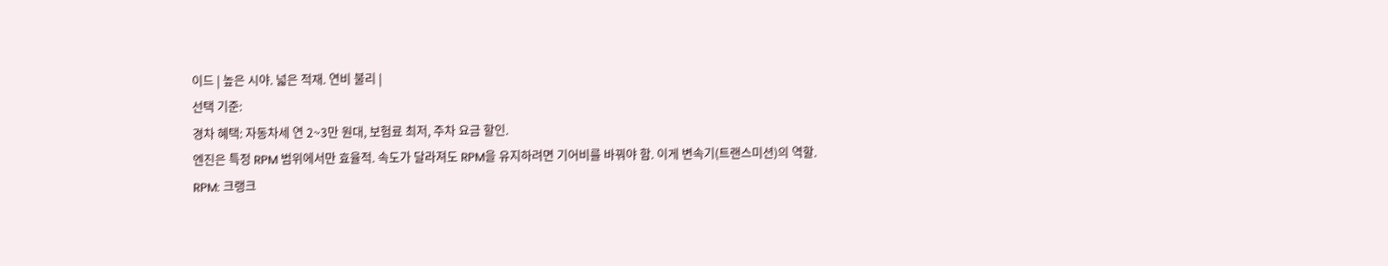이드 | 높은 시야. 넓은 적재. 연비 불리 |
선택 기준:
경차 혜택: 자동차세 연 2~3만 원대, 보험료 최저, 주차 요금 할인.
엔진은 특정 RPM 범위에서만 효율적. 속도가 달라져도 RPM을 유지하려면 기어비를 바꿔야 함. 이게 변속기(트랜스미션)의 역할.
RPM: 크랭크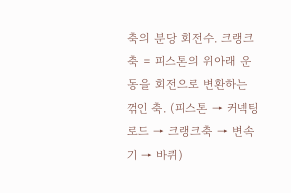축의 분당 회전수. 크랭크축 = 피스톤의 위아래 운동을 회전으로 변환하는 꺾인 축. (피스톤 → 커넥팅 로드 → 크랭크축 → 변속기 → 바퀴)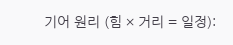기어 원리 (힘 × 거리 = 일정):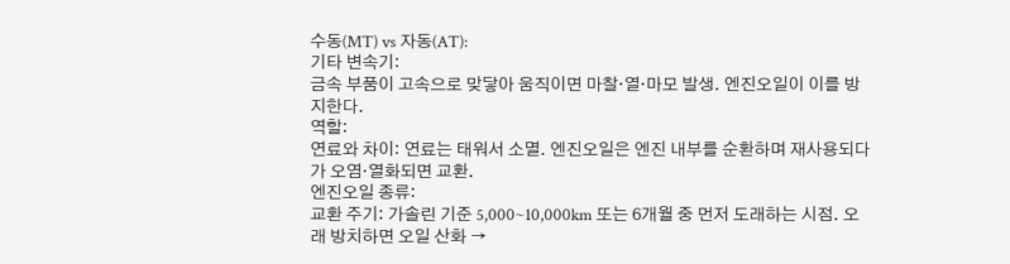수동(MT) vs 자동(AT):
기타 변속기:
금속 부품이 고속으로 맞닿아 움직이면 마찰·열·마모 발생. 엔진오일이 이를 방지한다.
역할:
연료와 차이: 연료는 태워서 소멸. 엔진오일은 엔진 내부를 순환하며 재사용되다가 오염·열화되면 교환.
엔진오일 종류:
교환 주기: 가솔린 기준 5,000~10,000km 또는 6개월 중 먼저 도래하는 시점. 오래 방치하면 오일 산화 →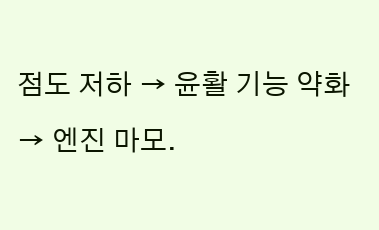점도 저하 → 윤활 기능 약화 → 엔진 마모.